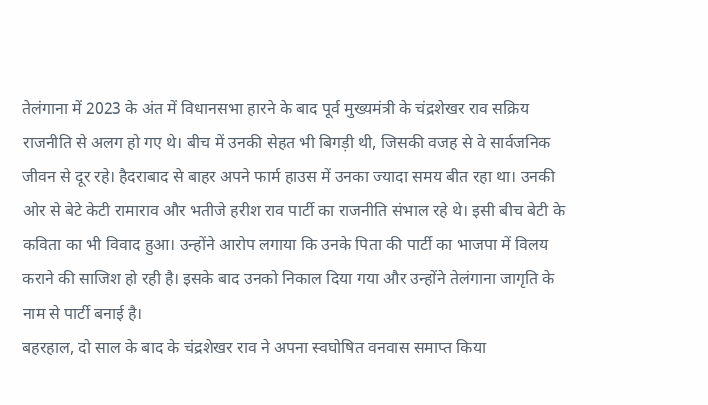तेलंगाना में 2023 के अंत में विधानसभा हारने के बाद पूर्व मुख्यमंत्री के चंद्रशेखर राव सक्रिय राजनीति से अलग हो गए थे। बीच में उनकी सेहत भी बिगड़ी थी, जिसकी वजह से वे सार्वजनिक जीवन से दूर रहे। हैदराबाद से बाहर अपने फार्म हाउस में उनका ज्यादा समय बीत रहा था। उनकी ओर से बेटे केटी रामाराव और भतीजे हरीश राव पार्टी का राजनीति संभाल रहे थे। इसी बीच बेटी के कविता का भी विवाद हुआ। उन्होंने आरोप लगाया कि उनके पिता की पार्टी का भाजपा में विलय कराने की साजिश हो रही है। इसके बाद उनको निकाल दिया गया और उन्होंने तेलंगाना जागृति के नाम से पार्टी बनाई है।
बहरहाल, दो साल के बाद के चंद्रशेखर राव ने अपना स्वघोषित वनवास समाप्त किया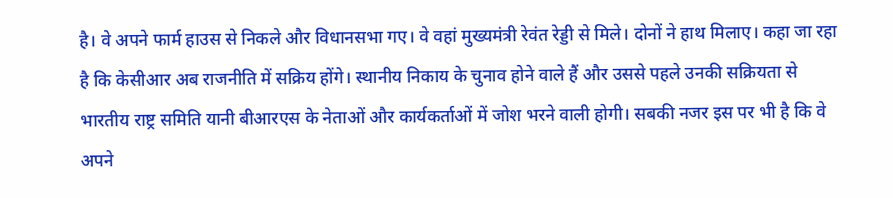है। वे अपने फार्म हाउस से निकले और विधानसभा गए। वे वहां मुख्यमंत्री रेवंत रेड्डी से मिले। दोनों ने हाथ मिलाए। कहा जा रहा है कि केसीआर अब राजनीति में सक्रिय होंगे। स्थानीय निकाय के चुनाव होने वाले हैं और उससे पहले उनकी सक्रियता से भारतीय राष्ट्र समिति यानी बीआरएस के नेताओं और कार्यकर्ताओं में जोश भरने वाली होगी। सबकी नजर इस पर भी है कि वे अपने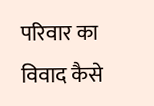परिवार का विवाद कैसे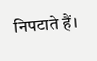निपटाते हैं।